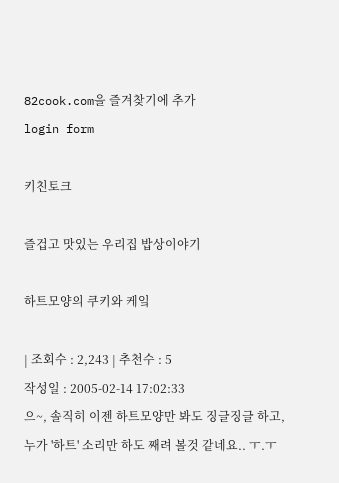82cook.com을 즐겨찾기에 추가
login form

키친토크

즐겁고 맛있는 우리집 밥상이야기

하트모양의 쿠키와 케잌

| 조회수 : 2,243 | 추천수 : 5
작성일 : 2005-02-14 17:02:33
으~, 솔직히 이젠 하트모양만 봐도 징글징글 하고, 누가 '하트' 소리만 하도 째려 볼것 같네요.. ㅜ.ㅜ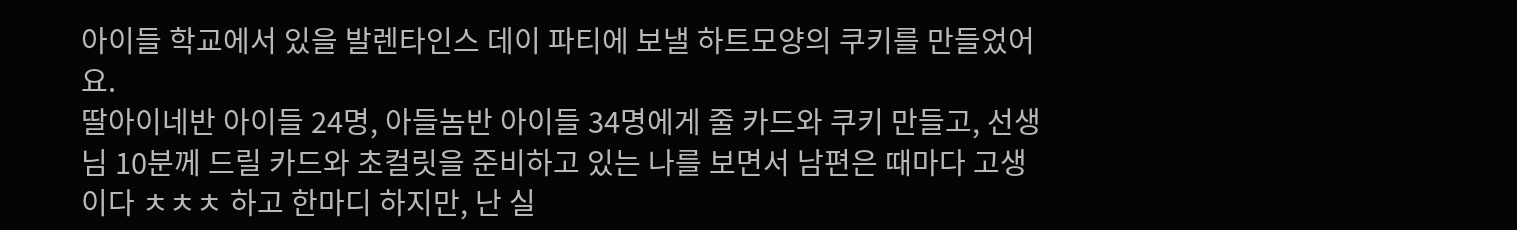아이들 학교에서 있을 발렌타인스 데이 파티에 보낼 하트모양의 쿠키를 만들었어요.
딸아이네반 아이들 24명, 아들놈반 아이들 34명에게 줄 카드와 쿠키 만들고, 선생님 10분께 드릴 카드와 초컬릿을 준비하고 있는 나를 보면서 남편은 때마다 고생이다 ㅊㅊㅊ 하고 한마디 하지만, 난 실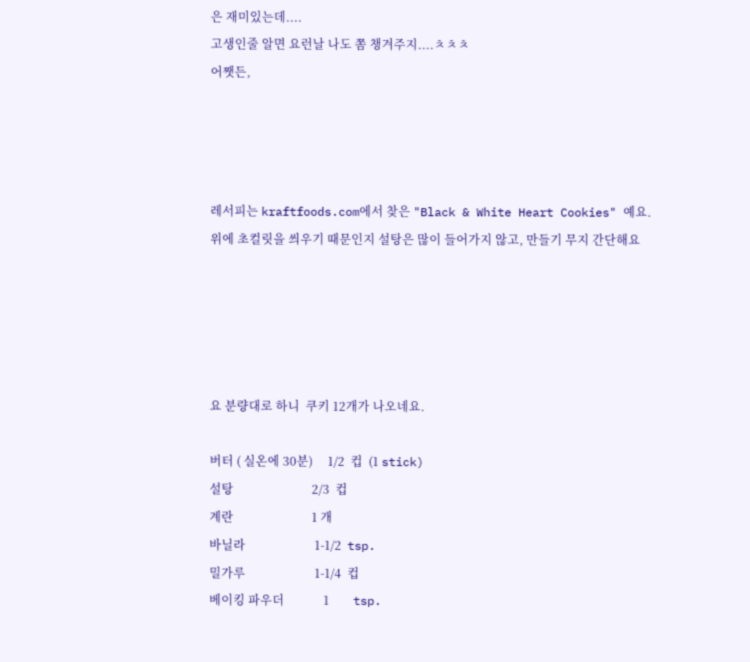은 재미있는데....
고생인줄 알면 요런날 나도 쫌 챙겨주지....ㅊㅊㅊ
어쨋든,




레서피는 kraftfoods.com에서 찾은 "Black & White Heart Cookies" 예요.
위에 초컬릿을 씌우기 때문인지 설탕은 많이 들어가지 않고, 만들기 무지 간단해요





요 분량대로 하니  쿠키 12개가 나오네요.

버터 ( 실온에 30분)     1/2  컵  (1 stick)
설탕                          2/3  컵
계란                          1 개
바닐라                       1-1/2  tsp.
밀가루                       1-1/4  컵
베이킹 파우더             1        tsp.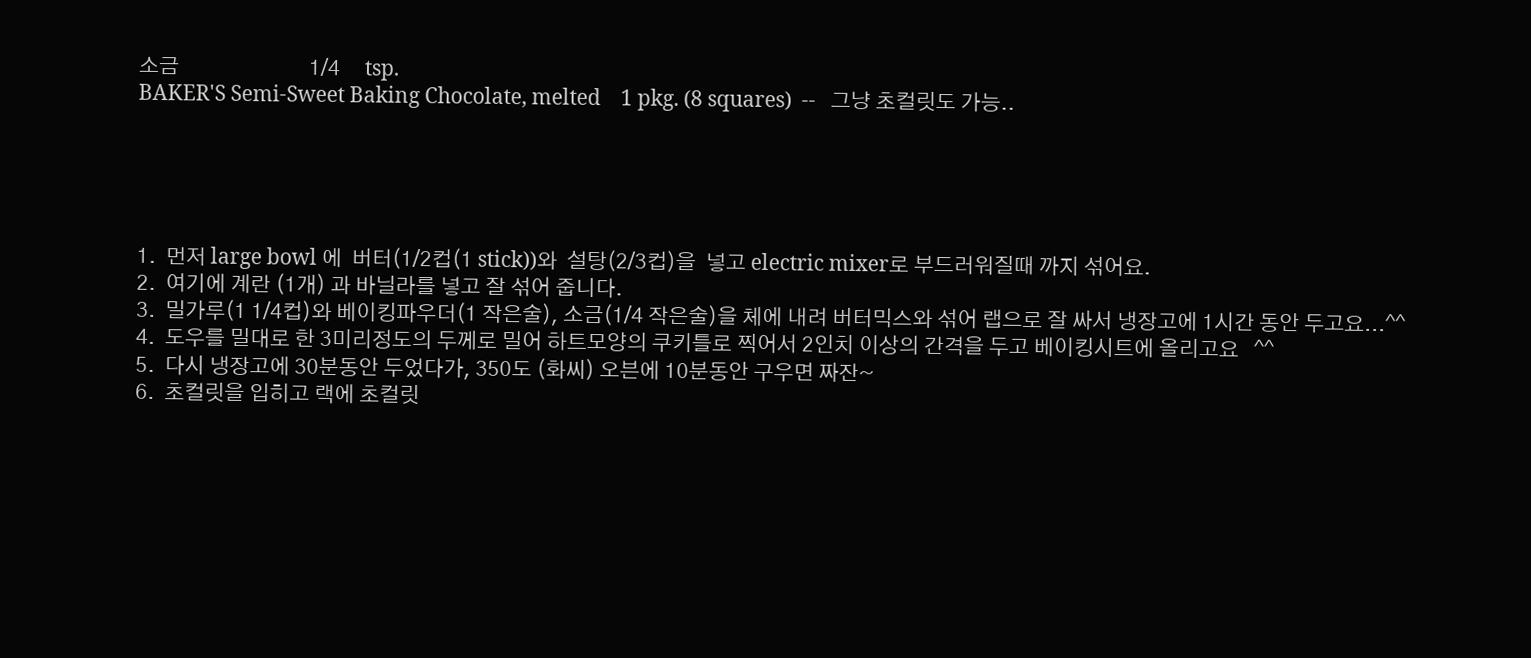소금                          1/4     tsp.
BAKER'S Semi-Sweet Baking Chocolate, melted    1 pkg. (8 squares)  --   그냥 초컬릿도 가능..





1.  먼저 large bowl 에  버터(1/2컵(1 stick))와  설탕(2/3컵)을  넣고 electric mixer로 부드러워질때 까지 섞어요.
2.  여기에 계란 (1개) 과 바닐라를 넣고 잘 섞어 줍니다.
3.  밀가루(1 1/4컵)와 베이킹파우더(1 작은술), 소금(1/4 작은술)을 체에 내려 버터믹스와 섞어 랩으로 잘 싸서 냉장고에 1시간 동안 두고요...^^
4.  도우를 밀대로 한 3미리정도의 두께로 밀어 하트모양의 쿠키틀로 찍어서 2인치 이상의 간격을 두고 베이킹시트에 올리고요   ^^
5.  다시 냉장고에 30분동안 두었다가, 350도 (화씨) 오븐에 10분동안 구우면 짜잔~
6.  초컬릿을 입히고 랙에 초컬릿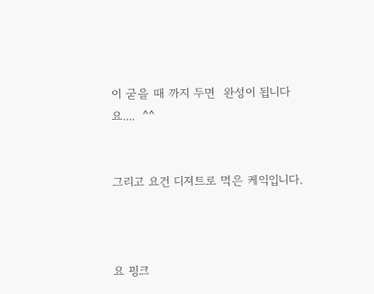이 굳을 때 까지 두면  완성이 됩니다요....  ^^


그리고 요건 디져트로 먹은 케익입니다.



요 핑크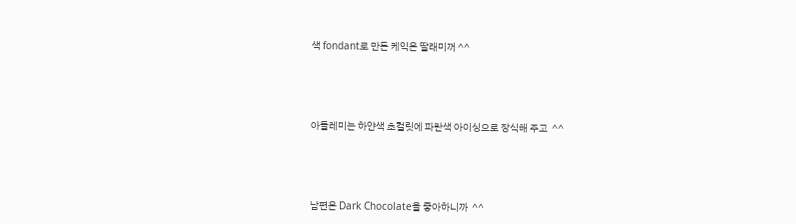색 fondant로 만든 케익은 딸래미꺼 ^^




아들레미는 하얀색 초컬릿에 파란색 아이싱으로 장식해 주고  ^^




남편은 Dark Chocolate을 좋아하니까  ^^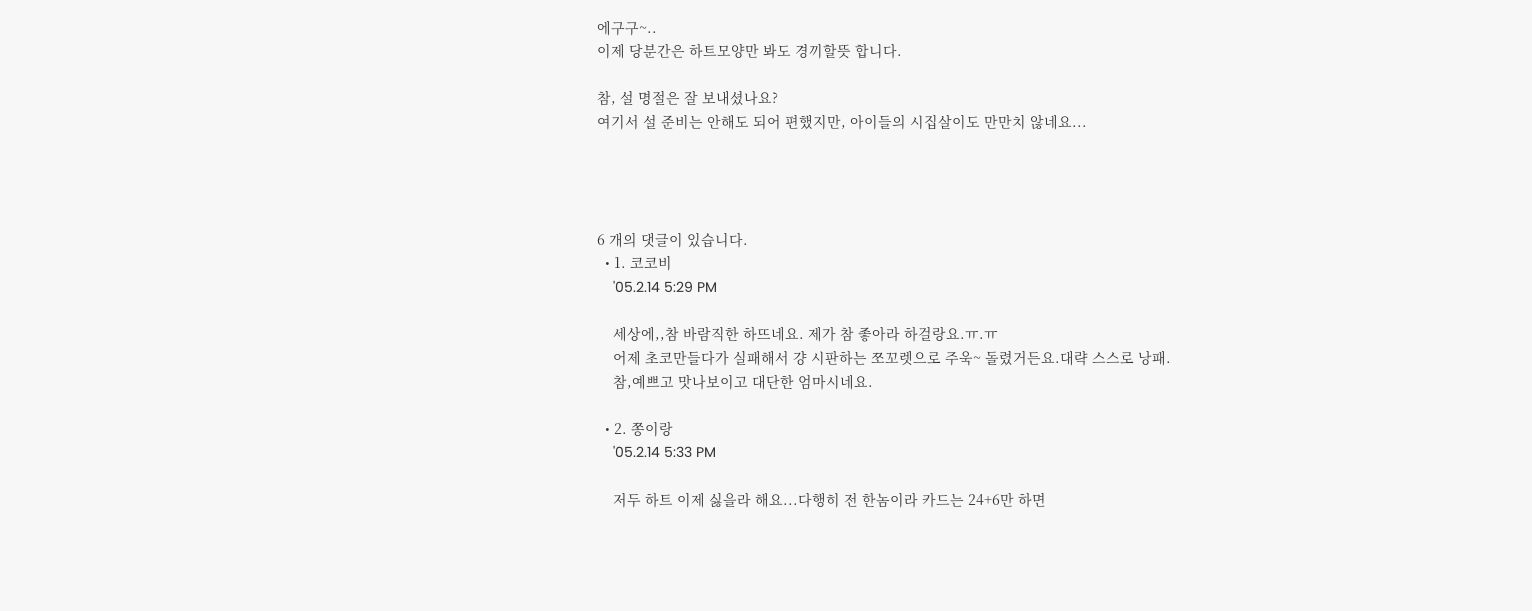에구구~..
이제 당분간은 하트모양만 봐도 경끼할뜻 합니다.

참, 설 명절은 잘 보내셨나요?
여기서 설 준비는 안해도 되어 편했지만, 아이들의 시집살이도 만만치 않네요...




6 개의 댓글이 있습니다.
  • 1. 코코비
    '05.2.14 5:29 PM

    세상에,,참 바람직한 하뜨네요. 제가 참 좋아라 하걸랑요.ㅠ.ㅠ
    어제 초코만들다가 실패해서 걍 시판하는 쪼꼬렛으로 주욱~ 돌렸거든요.대략 스스로 낭패.
    참,예쁘고 맛나보이고 대단한 엄마시네요.

  • 2. 쫑이랑
    '05.2.14 5:33 PM

    저두 하트 이제 싫을라 해요...다행히 전 한놈이라 카드는 24+6만 하면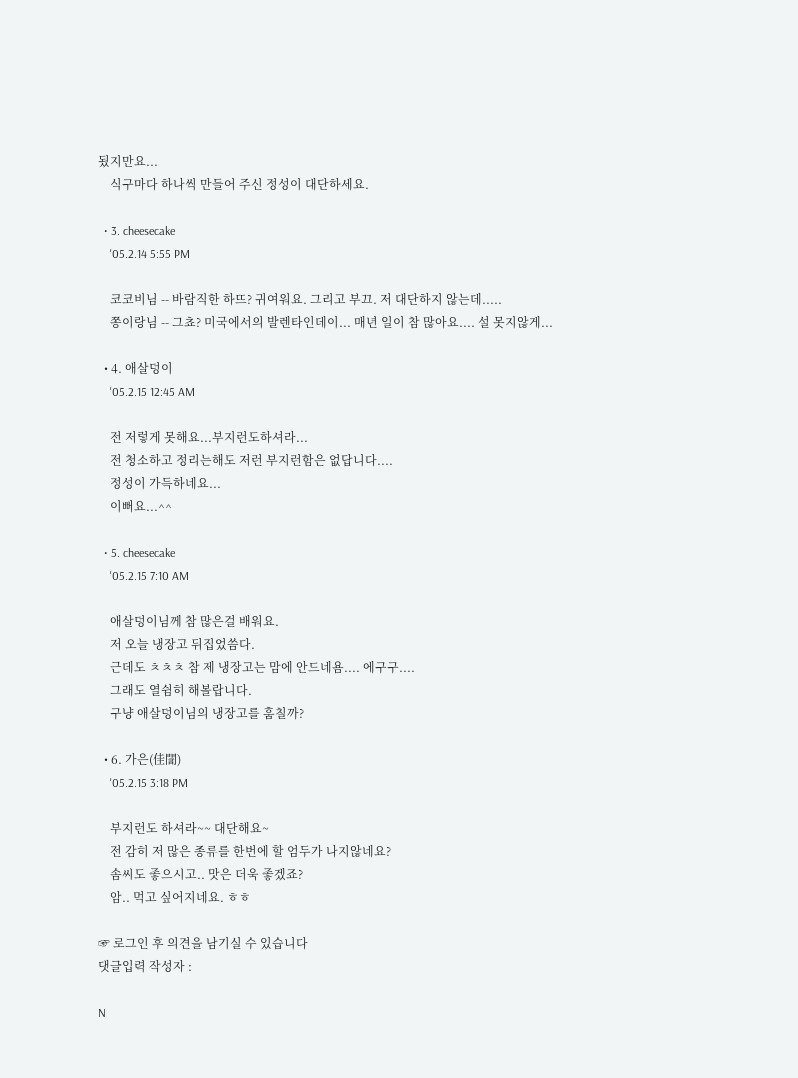됬지만요...
    식구마다 하나씩 만들어 주신 정성이 대단하세요.

  • 3. cheesecake
    '05.2.14 5:55 PM

    코코비님 -- 바람직한 하뜨? 귀여워요. 그리고 부끄. 저 대단하지 않는데.....
    쫑이랑님 -- 그쵸? 미국에서의 발렌타인데이... 매년 일이 참 많아요.... 설 못지않게...

  • 4. 애살덩이
    '05.2.15 12:45 AM

    전 저렇게 못해요...부지런도하셔라...
    전 청소하고 정리는해도 저런 부지런함은 없답니다....
    정성이 가득하네요...
    이뻐요...^^

  • 5. cheesecake
    '05.2.15 7:10 AM

    애살덩이님께 참 많은걸 배워요.
    저 오늘 냉장고 뒤집었씀다.
    근데도 ㅊㅊㅊ 참 제 냉장고는 맘에 안드네욤.... 에구구....
    그래도 열쉼히 해볼랍니다.
    구냥 애살덩이님의 냉장고를 훔칠까?

  • 6. 가은(佳誾)
    '05.2.15 3:18 PM

    부지런도 하셔라~~ 대단해요~
    전 감히 저 많은 종류를 한번에 할 엄두가 나지않네요?
    솜씨도 좋으시고.. 맛은 더욱 좋겠죠?
    암.. 먹고 싶어지네요. ㅎㅎ

☞ 로그인 후 의견을 남기실 수 있습니다
댓글입력 작성자 :

N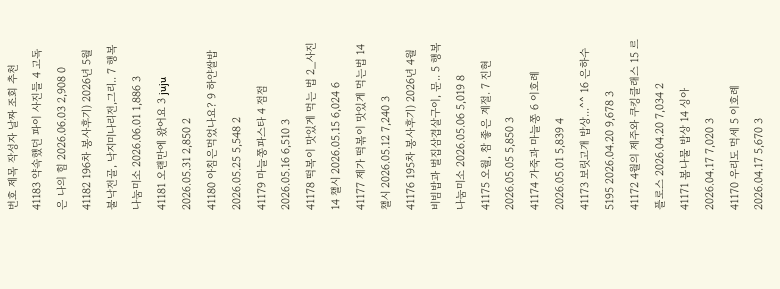번호 제목 작성자 날짜 조회 추천
41183 약속했던 파이 사진들 4 고독은 나의 힘 2026.06.03 2,908 0
41182 196차 봉사후기) 2026년 5월 불낙전골, 낙지미나리전,그리.. 7 행복나눔미소 2026.06.01 1,886 3
41181 오랜만에 왔어요 3 juju 2026.05.31 2,850 2
41180 아침은먹었나요? 9 하얀쌀밥 2026.05.25 5,548 2
41179 마늘쫑파스타 4 점점 2026.05.16 6,510 3
41178 떡복이 맛있게 먹는 법 2_사진 14 챌시 2026.05.15 6,024 6
41177 제가 떡볶이 맛있게 먹는법 14 챌시 2026.05.12 7,240 3
41176 195차 봉사후기) 2026년 4월 비빔밥과 벌집삼겹살구이, 문.. 5 행복나눔미소 2026.05.06 5,019 8
41175 오월, 참 좋은 계절. 7 진현 2026.05.05 5,850 3
41174 가죽과 마늘쫑 6 이호례 2026.05.01 5,839 4
41173 보릿고개 밥상...^^ 16 은하수5195 2026.04.20 9,678 3
41172 4월의 제주와 쿠킹클래스 15 르플로스 2026.04.20 7,034 2
41171 봄나물 밥상 14 싱아 2026.04.17 7,020 3
41170 우리도 먹세 5 이호례 2026.04.17 5,670 3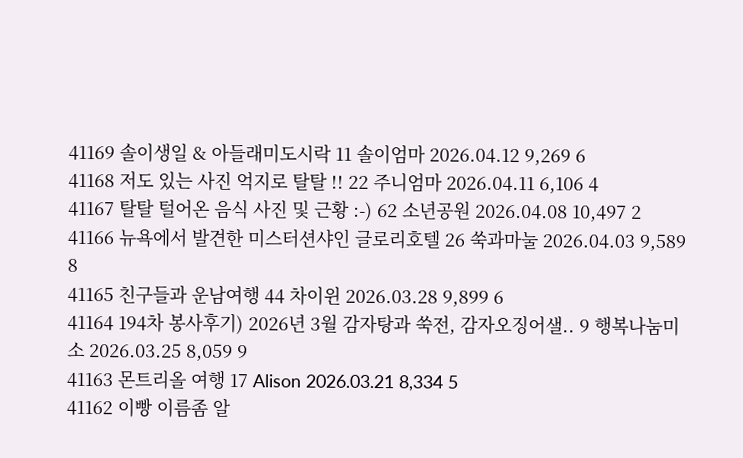41169 솔이생일 & 아들래미도시락 11 솔이엄마 2026.04.12 9,269 6
41168 저도 있는 사진 억지로 탈탈 !! 22 주니엄마 2026.04.11 6,106 4
41167 탈탈 털어온 음식 사진 및 근황 :-) 62 소년공원 2026.04.08 10,497 2
41166 뉴욕에서 발견한 미스터션샤인 글로리호텔 26 쑥과마눌 2026.04.03 9,589 8
41165 친구들과 운남여행 44 차이윈 2026.03.28 9,899 6
41164 194차 봉사후기) 2026년 3월 감자탕과 쑥전, 감자오징어샐.. 9 행복나눔미소 2026.03.25 8,059 9
41163 몬트리올 여행 17 Alison 2026.03.21 8,334 5
41162 이빵 이름좀 알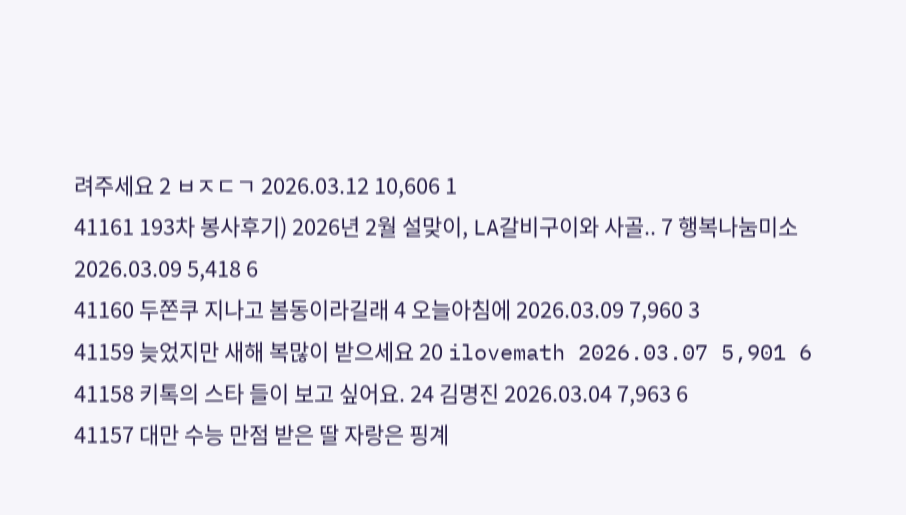려주세요 2 ㅂㅈㄷㄱ 2026.03.12 10,606 1
41161 193차 봉사후기) 2026년 2월 설맞이, LA갈비구이와 사골.. 7 행복나눔미소 2026.03.09 5,418 6
41160 두쫀쿠 지나고 봄동이라길래 4 오늘아침에 2026.03.09 7,960 3
41159 늦었지만 새해 복많이 받으세요 20 ilovemath 2026.03.07 5,901 6
41158 키톡의 스타 들이 보고 싶어요. 24 김명진 2026.03.04 7,963 6
41157 대만 수능 만점 받은 딸 자랑은 핑계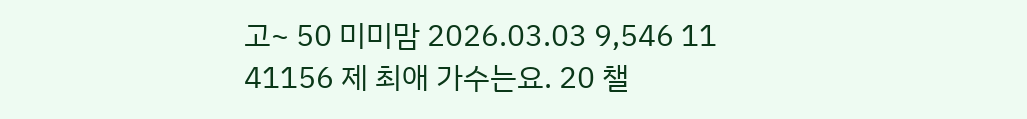고~ 50 미미맘 2026.03.03 9,546 11
41156 제 최애 가수는요. 20 챌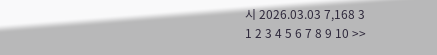시 2026.03.03 7,168 3
1 2 3 4 5 6 7 8 9 10 >>